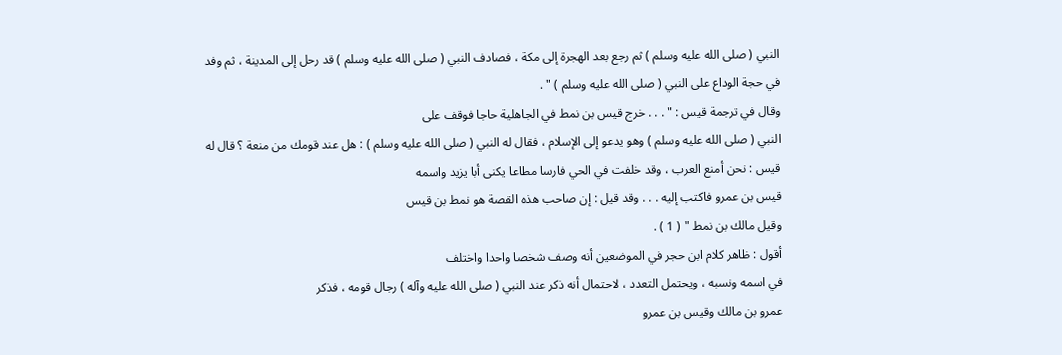النبي ( صلى الله عليه وسلم ) ثم رجع بعد الهجرة إلى مكة ، فصادف النبي ( صلى الله عليه وسلم ) قد رحل إلى المدينة ، ثم وفد
في حجة الوداع على النبي ( صلى الله عليه وسلم ) " .
وقال في ترجمة قيس : " . . . خرج قيس بن نمط في الجاهلية حاجا فوقف على
النبي ( صلى الله عليه وسلم ) وهو يدعو إلى الإسلام ، فقال له النبي ( صلى الله عليه وسلم ) : هل عند قومك من منعة ؟ قال له
قيس : نحن أمنع العرب ، وقد خلفت في الحي فارسا مطاعا يكنى أبا يزيد واسمه
قيس بن عمرو فاكتب إليه . . . وقد قيل : إن صاحب هذه القصة هو نمط بن قيس
وقيل مالك بن نمط " ( 1 ) .
أقول : ظاهر كلام ابن حجر في الموضعين أنه وصف شخصا واحدا واختلف
في اسمه ونسبه ، ويحتمل التعدد ، لاحتمال أنه ذكر عند النبي ( صلى الله عليه وآله ) رجال قومه ، فذكر
عمرو بن مالك وقيس بن عمرو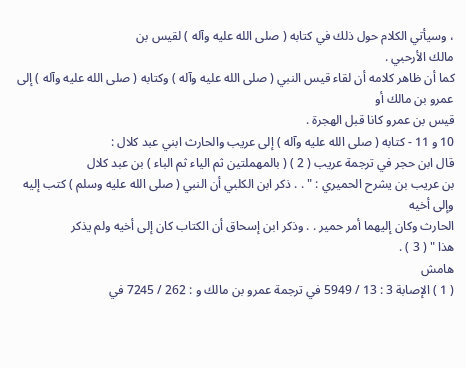، وسيأتي الكلام حول ذلك في كتابه ( صلى الله عليه وآله ) لقيس بن
مالك الأرحبي .
كما أن ظاهر كلامه أن لقاء قيس النبي ( صلى الله عليه وآله ) وكتابه ( صلى الله عليه وآله ) إلى عمرو بن مالك أو
قيس بن عمرو كانا قبل الهجرة .
10 و 11 - كتابه ( صلى الله عليه وآله ) إلى عريب والحارث ابني عبد كلال :
قال ابن حجر في ترجمة عريب ( 2 ) ( بالمهملتين ثم الياء ثم الباء ) بن عبد كلال
بن عريب بن يشرح الحميري : " . . ذكر ابن الكلبي أن النبي ( صلى الله عليه وسلم ) كتب إليه وإلى أخيه
الحارث وكان إليهما أمر حمير . . وذكر ابن إسحاق أن الكتاب كان إلى أخيه ولم يذكر
هذا " ( 3 ) .
هامش
( 1 ) الإصابة 3 : 13 / 5949 في ترجمة عمرو بن مالك و : 262 / 7245 في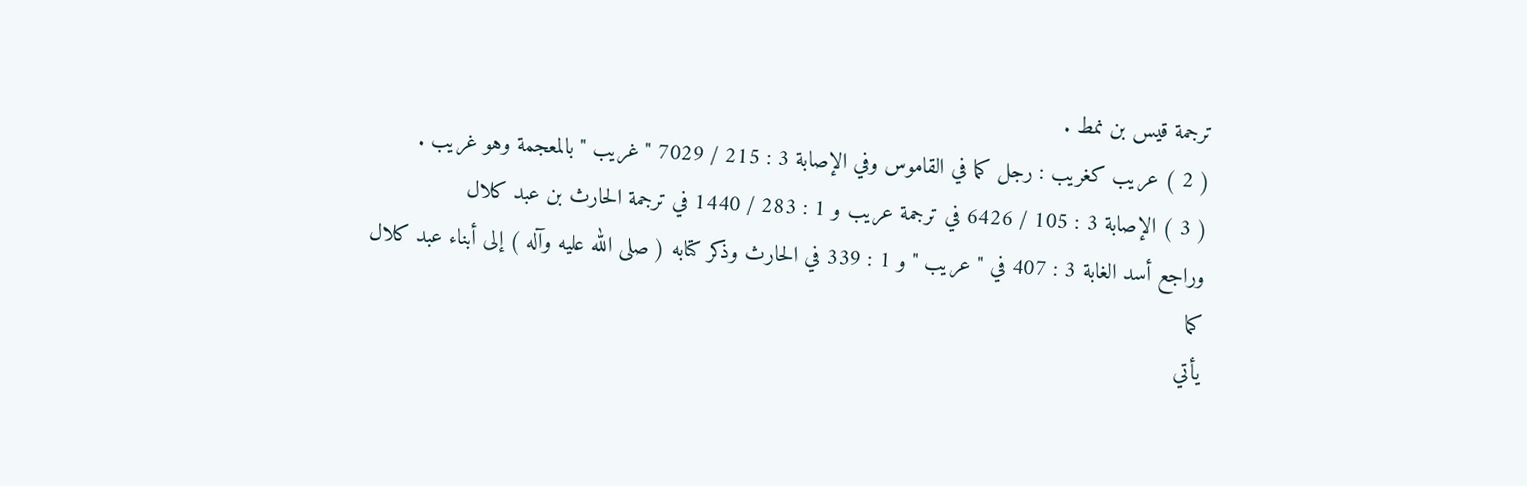ترجمة قيس بن نمط .
( 2 ) عريب كغريب : رجل كما في القاموس وفي الإصابة 3 : 215 / 7029 " غريب " بالمعجمة وهو غريب .
( 3 ) الإصابة 3 : 105 / 6426 في ترجمة عريب و 1 : 283 / 1440 في ترجمة الحارث بن عبد كلال
وراجع أسد الغابة 3 : 407 في " عريب " و 1 : 339 في الحارث وذكر كتابه ( صلى الله عليه وآله ) إلى أبناء عبد كلال كما
يأتي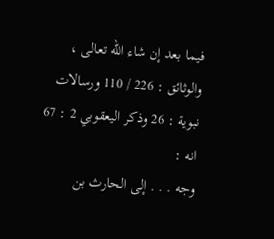فيما بعد إن شاء الله تعالى ، والوثائق : 226 / 110 ورسالات نبوية : 26 وذكر اليعقوبي 2 : 67 انه :
وجه . . . إلى الحارث بن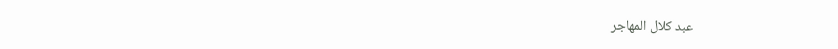عبد كلال المهاجر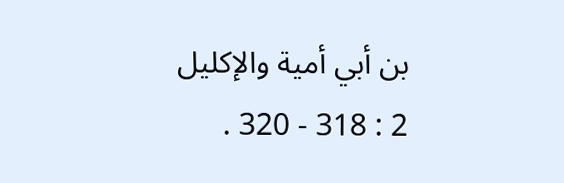بن أبي أمية والإكليل 2 : 318 - 320 .